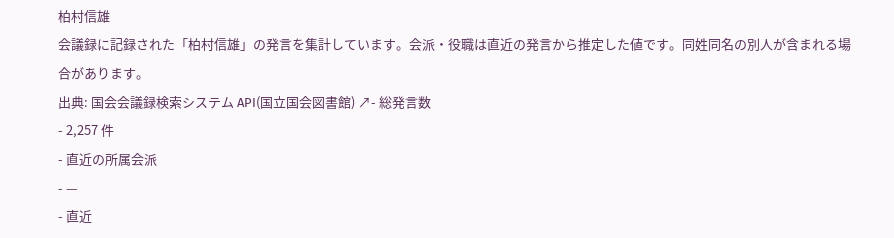柏村信雄
会議録に記録された「柏村信雄」の発言を集計しています。会派・役職は直近の発言から推定した値です。同姓同名の別人が含まれる場合があります。
出典: 国会会議録検索システム API(国立国会図書館) ↗- 総発言数
- 2,257 件
- 直近の所属会派
- —
- 直近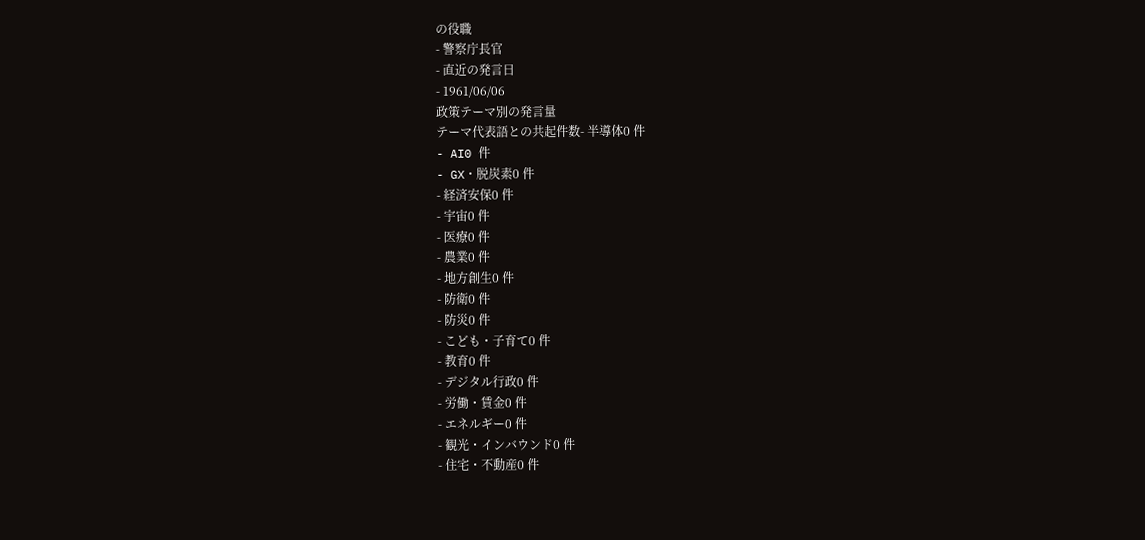の役職
- 警察庁長官
- 直近の発言日
- 1961/06/06
政策テーマ別の発言量
テーマ代表語との共起件数- 半導体0 件
- AI0 件
- GX・脱炭素0 件
- 経済安保0 件
- 宇宙0 件
- 医療0 件
- 農業0 件
- 地方創生0 件
- 防衛0 件
- 防災0 件
- こども・子育て0 件
- 教育0 件
- デジタル行政0 件
- 労働・賃金0 件
- エネルギー0 件
- 観光・インバウンド0 件
- 住宅・不動産0 件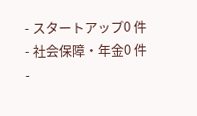- スタートアップ0 件
- 社会保障・年金0 件
-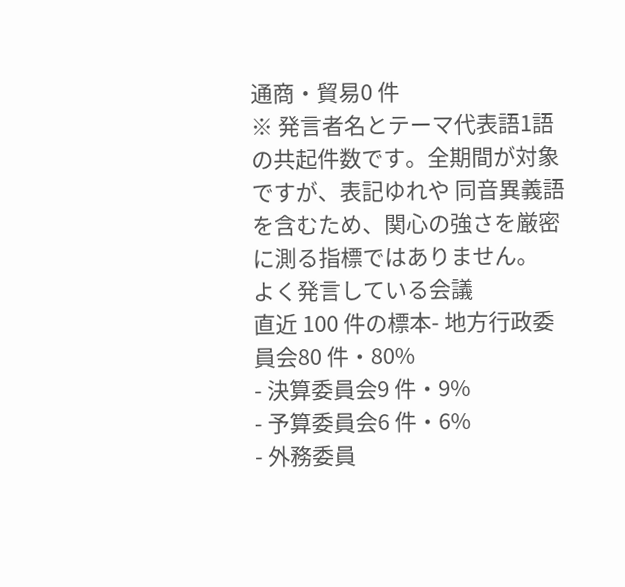通商・貿易0 件
※ 発言者名とテーマ代表語1語の共起件数です。全期間が対象ですが、表記ゆれや 同音異義語を含むため、関心の強さを厳密に測る指標ではありません。
よく発言している会議
直近 100 件の標本- 地方行政委員会80 件・80%
- 決算委員会9 件・9%
- 予算委員会6 件・6%
- 外務委員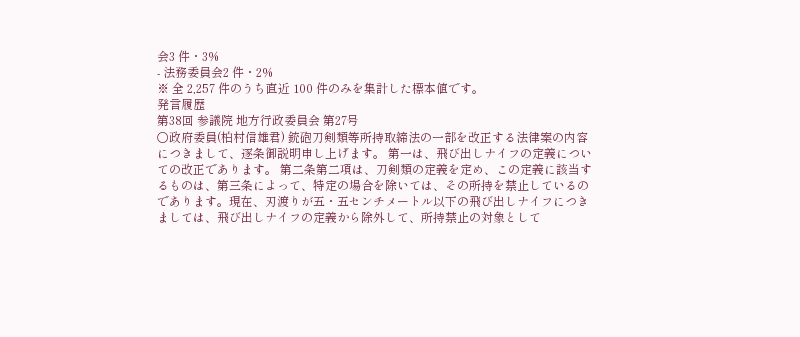会3 件・3%
- 法務委員会2 件・2%
※ 全 2,257 件のうち直近 100 件のみを集計した標本値です。
発言履歴
第38回 参議院 地方行政委員会 第27号
○政府委員(柏村信雄君) 銃砲刀剣類等所持取締法の一部を改正する法律案の内容につきまして、逐条御説明申し上げます。 第一は、飛び出しナイフの定義についての改正であります。 第二条第二項は、刀剣類の定義を定め、この定義に該当するものは、第三条によって、特定の場合を除いては、その所持を禁止しているのであります。現在、刃渡りが五・五センチメートル以下の飛び出しナイフにつきましては、飛び出しナイフの定義から除外して、所持禁止の対象として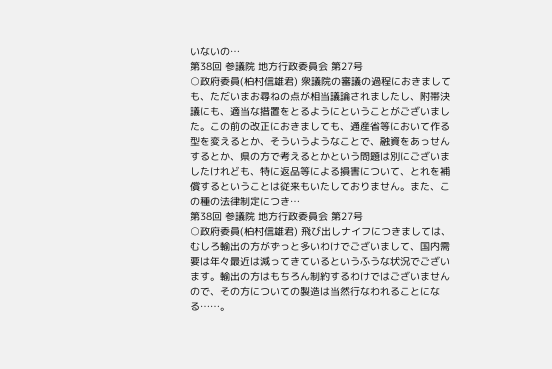いないの…
第38回 参議院 地方行政委員会 第27号
○政府委員(柏村信雄君) 衆議院の審議の過程におきましても、ただいまお尋ねの点が相当議論されましたし、附帯決議にも、適当な措置をとるようにということがございました。この前の改正におきましても、通産省等において作る型を変えるとか、そういうようなことで、融資をあっせんするとか、県の方で考えるとかという問題は別にございましたけれども、特に返品等による損害について、とれを補償するということは従来もいたしておりません。また、この種の法律制定につき…
第38回 参議院 地方行政委員会 第27号
○政府委員(柏村信雄君) 飛び出しナイフにつきましては、むしろ輸出の方がずっと多いわけでございまして、国内需要は年々最近は減ってきているというふうな状況でございます。輸出の方はもちろん制約するわけではございませんので、その方についての製造は当然行なわれることになる……。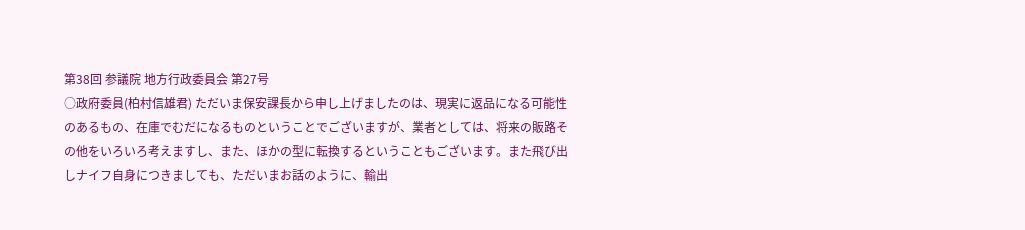第38回 参議院 地方行政委員会 第27号
○政府委員(柏村信雄君) ただいま保安課長から申し上げましたのは、現実に返品になる可能性のあるもの、在庫でむだになるものということでございますが、業者としては、将来の販路その他をいろいろ考えますし、また、ほかの型に転換するということもございます。また飛び出しナイフ自身につきましても、ただいまお話のように、輸出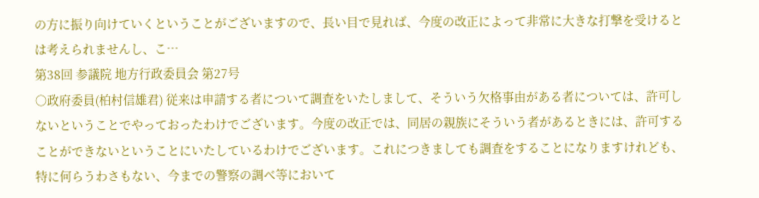の方に振り向けていくということがございますので、長い目で見れば、今度の改正によって非常に大きな打撃を受けるとは考えられませんし、こ…
第38回 参議院 地方行政委員会 第27号
○政府委員(柏村信雄君) 従来は申請する者について調査をいたしまして、そういう欠格事由がある者については、許可しないということでやっておったわけでございます。今度の改正では、同居の親族にそういう者があるときには、許可することができないということにいたしているわけでございます。これにつきましても調査をすることになりますけれども、特に何らうわさもない、今までの警察の調べ等において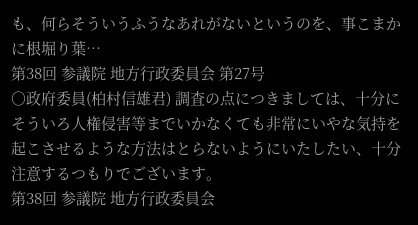も、何らそういうふうなあれがないというのを、事こまかに根堀り葉…
第38回 参議院 地方行政委員会 第27号
○政府委員(柏村信雄君) 調査の点につきましては、十分にそういろ人権侵害等までいかなくても非常にいやな気持を起こさせるような方法はとらないようにいたしたい、十分注意するつもりでございます。
第38回 参議院 地方行政委員会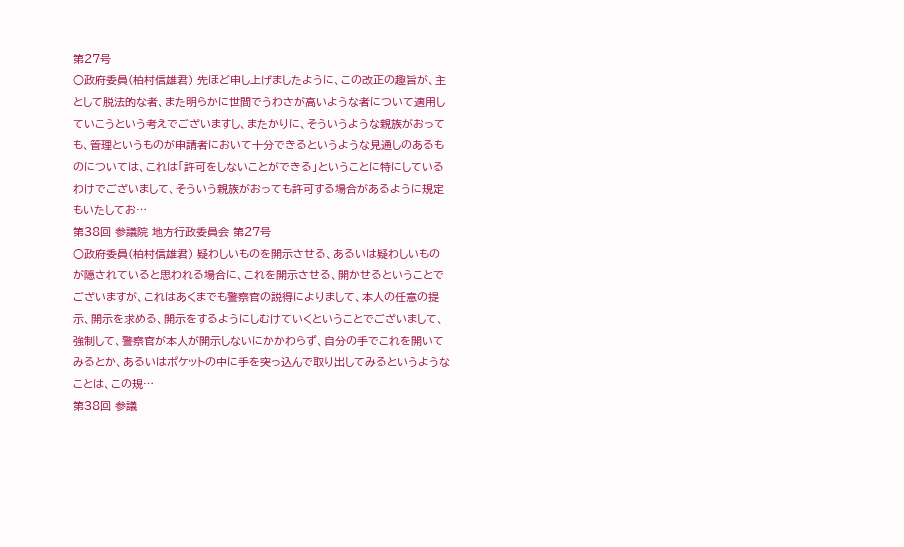第27号
○政府委員(柏村信雄君) 先ほど申し上げましたように、この改正の趣旨が、主として脱法的な者、また明らかに世間でうわさが高いような者について適用していこうという考えでございますし、またかりに、そういうような親族がおっても、管理というものが申請者において十分できるというような見通しのあるものについては、これは「許可をしないことができる」ということに特にしているわけでございまして、そういう親族がおっても許可する場合があるように規定もいたしてお…
第38回 参議院 地方行政委員会 第27号
○政府委員(柏村信雄君) 疑わしいものを開示させる、あるいは疑わしいものが隠されていると思われる場合に、これを開示させる、開かせるということでございますが、これはあくまでも警察官の説得によりまして、本人の任意の提示、開示を求める、開示をするようにしむけていくということでございまして、強制して、警察官が本人が開示しないにかかわらず、自分の手でこれを開いてみるとか、あるいはポケットの中に手を突っ込んで取り出してみるというようなことは、この規…
第38回 参議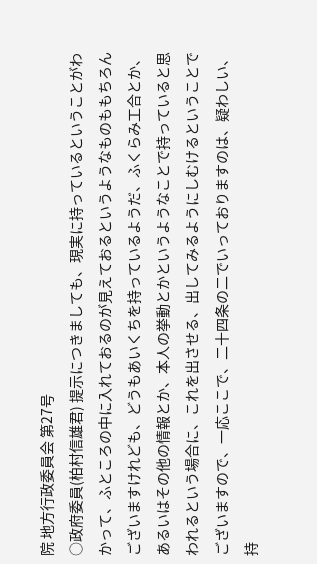院 地方行政委員会 第27号
○政府委員(柏村信雄君) 提示につきましても、現実に持っているということがわかって、ふところの中に入れておるのが見えておるというようなものももちろんございますけれども、どうもあいくちを持っているようだ、ふくらみ工合とか、あるいはその他の情報とか、本人の挙動とかというようなことで持っていると思われるという場合に、これを出させる、出してみるようにしむけるということでございますので、一応ここで、二十四条の二でいっておりますのは、疑わしい、持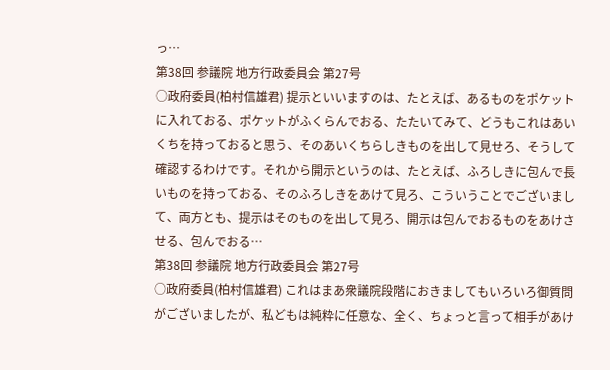っ…
第38回 参議院 地方行政委員会 第27号
○政府委員(柏村信雄君) 提示といいますのは、たとえば、あるものをポケットに入れておる、ポケットがふくらんでおる、たたいてみて、どうもこれはあいくちを持っておると思う、そのあいくちらしきものを出して見せろ、そうして確認するわけです。それから開示というのは、たとえば、ふろしきに包んで長いものを持っておる、そのふろしきをあけて見ろ、こういうことでございまして、両方とも、提示はそのものを出して見ろ、開示は包んでおるものをあけさせる、包んでおる…
第38回 参議院 地方行政委員会 第27号
○政府委員(柏村信雄君) これはまあ衆議院段階におきましてもいろいろ御質問がございましたが、私どもは純粋に任意な、全く、ちょっと言って相手があけ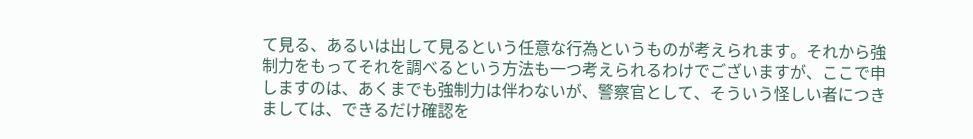て見る、あるいは出して見るという任意な行為というものが考えられます。それから強制力をもってそれを調べるという方法も一つ考えられるわけでございますが、ここで申しますのは、あくまでも強制力は伴わないが、警察官として、そういう怪しい者につきましては、できるだけ確認を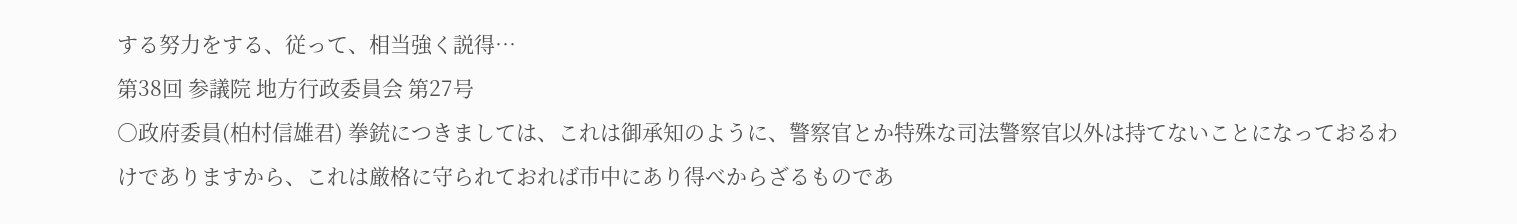する努力をする、従って、相当強く説得…
第38回 参議院 地方行政委員会 第27号
○政府委員(柏村信雄君) 拳銃につきましては、これは御承知のように、警察官とか特殊な司法警察官以外は持てないことになっておるわけでありますから、これは厳格に守られておれば市中にあり得べからざるものであ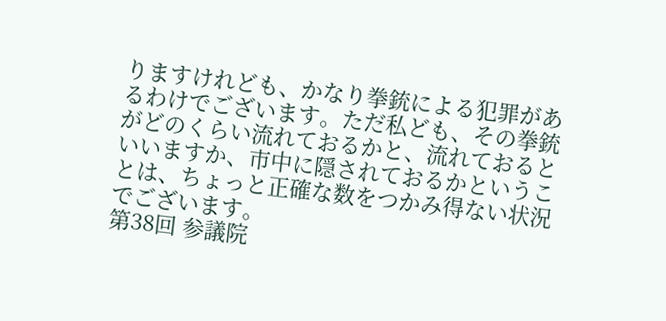りますけれども、かなり拳銃による犯罪があるわけでございます。ただ私ども、その拳銃がどのくらい流れておるかと、流れておるといいますか、市中に隠されておるかということは、ちょっと正確な数をつかみ得ない状況でございます。
第38回 参議院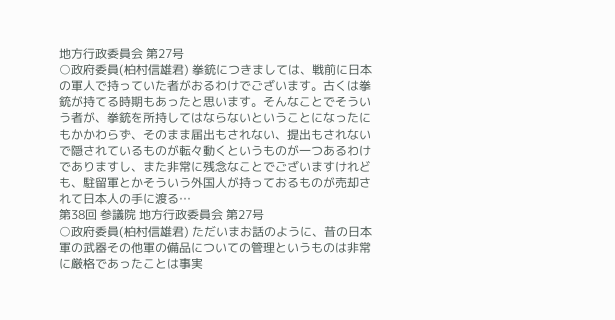地方行政委員会 第27号
○政府委員(柏村信雄君) 拳銃につきましては、戦前に日本の軍人で持っていた者がおるわけでございます。古くは拳銃が持てる時期もあったと思います。そんなことでそういう者が、拳銃を所持してはならないということになったにもかかわらず、そのまま届出もされない、提出もされないで隠されているものが転々動くというものが一つあるわけでありますし、また非常に残念なことでございますけれども、駐留軍とかそういう外国人が持っておるものが売却されて日本人の手に渡る…
第38回 参議院 地方行政委員会 第27号
○政府委員(柏村信雄君) ただいまお話のように、昔の日本軍の武器その他軍の備品についての管理というものは非常に厳格であったことは事実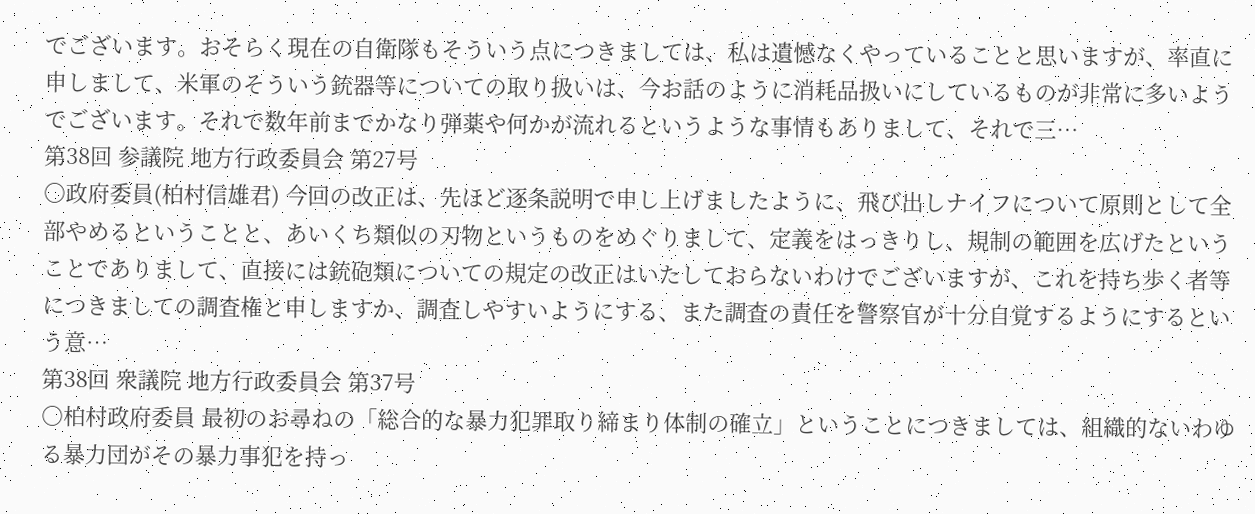でございます。おそらく現在の自衛隊もそういう点につきましては、私は遺憾なくやっていることと思いますが、率直に申しまして、米軍のそういう銃器等についての取り扱いは、今お話のように消耗品扱いにしているものが非常に多いようでございます。それで数年前までかなり弾薬や何かが流れるというような事情もありまして、それで三…
第38回 参議院 地方行政委員会 第27号
○政府委員(柏村信雄君) 今回の改正は、先ほど逐条説明で申し上げましたように、飛び出しナイフについて原則として全部やめるということと、あいくち類似の刃物というものをめぐりまして、定義をはっきりし、規制の範囲を広げたということでありまして、直接には銃砲類についての規定の改正はいたしておらないわけでございますが、これを持ち歩く者等につきましての調査権と申しますか、調査しやすいようにする、また調査の責任を警察官が十分自覚するようにするという意…
第38回 衆議院 地方行政委員会 第37号
○柏村政府委員 最初のお尋ねの「総合的な暴力犯罪取り締まり体制の確立」ということにつきましては、組織的ないわゆる暴力団がその暴力事犯を持っ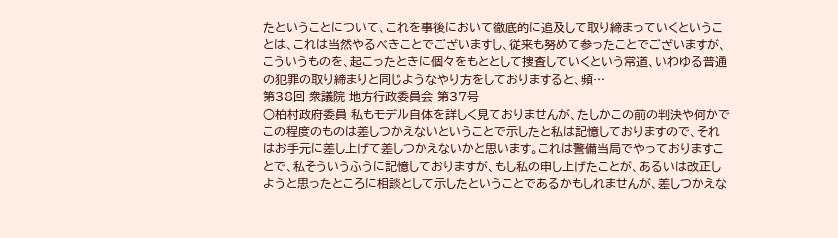たということについて、これを事後において徹底的に追及して取り締まっていくということは、これは当然やるべきことでございますし、従来も努めて参ったことでございますが、こういうものを、起こったときに個々をもととして捜査していくという常道、いわゆる普通の犯罪の取り締まりと同じようなやり方をしておりますると、頻…
第38回 衆議院 地方行政委員会 第37号
○柏村政府委員 私もモデル自体を詳しく見ておりませんが、たしかこの前の判決や何かでこの程度のものは差しつかえないということで示したと私は記憶しておりますので、それはお手元に差し上げて差しつかえないかと思います。これは警備当局でやっておりますことで、私そういうふうに記憶しておりますが、もし私の申し上げたことが、あるいは改正しようと思ったところに相談として示したということであるかもしれませんが、差しつかえな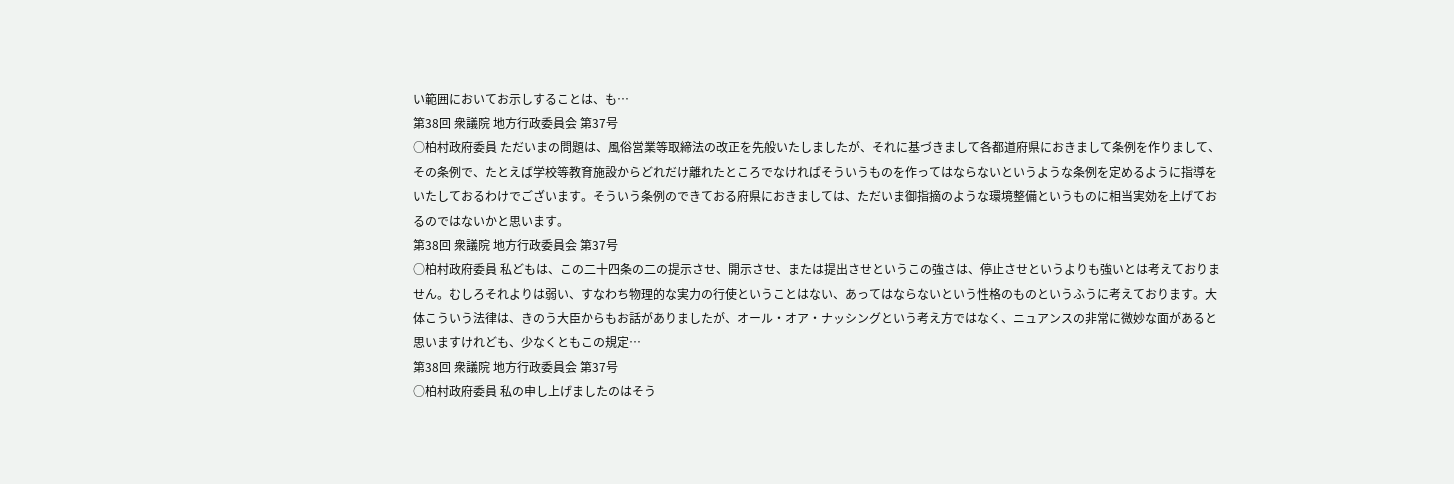い範囲においてお示しすることは、も…
第38回 衆議院 地方行政委員会 第37号
○柏村政府委員 ただいまの問題は、風俗営業等取締法の改正を先般いたしましたが、それに基づきまして各都道府県におきまして条例を作りまして、その条例で、たとえば学校等教育施設からどれだけ離れたところでなければそういうものを作ってはならないというような条例を定めるように指導をいたしておるわけでございます。そういう条例のできておる府県におきましては、ただいま御指摘のような環境整備というものに相当実効を上げておるのではないかと思います。
第38回 衆議院 地方行政委員会 第37号
○柏村政府委員 私どもは、この二十四条の二の提示させ、開示させ、または提出させというこの強さは、停止させというよりも強いとは考えておりません。むしろそれよりは弱い、すなわち物理的な実力の行使ということはない、あってはならないという性格のものというふうに考えております。大体こういう法律は、きのう大臣からもお話がありましたが、オール・オア・ナッシングという考え方ではなく、ニュアンスの非常に微妙な面があると思いますけれども、少なくともこの規定…
第38回 衆議院 地方行政委員会 第37号
○柏村政府委員 私の申し上げましたのはそう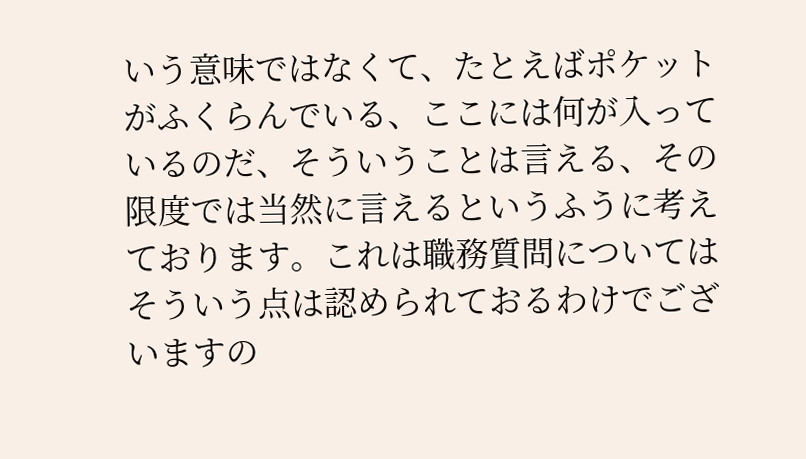いう意味ではなくて、たとえばポケットがふくらんでいる、ここには何が入っているのだ、そういうことは言える、その限度では当然に言えるというふうに考えております。これは職務質問についてはそういう点は認められておるわけでございますの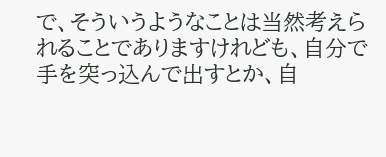で、そういうようなことは当然考えられることでありますけれども、自分で手を突っ込んで出すとか、自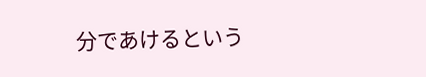分であけるという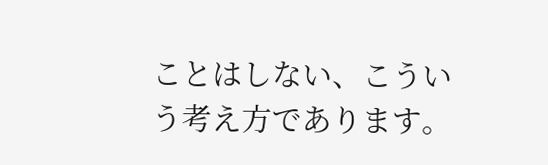ことはしない、こういう考え方であります。